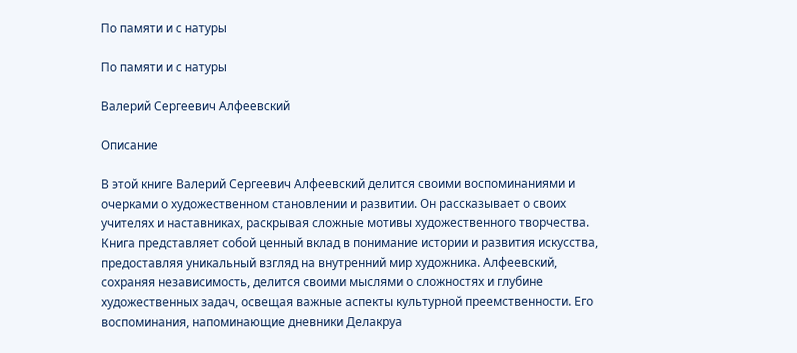По памяти и с натуры

По памяти и с натуры

Валерий Сергеевич Алфеевский

Описание

В этой книге Валерий Сергеевич Алфеевский делится своими воспоминаниями и очерками о художественном становлении и развитии. Он рассказывает о своих учителях и наставниках, раскрывая сложные мотивы художественного творчества. Книга представляет собой ценный вклад в понимание истории и развития искусства, предоставляя уникальный взгляд на внутренний мир художника. Алфеевский, сохраняя независимость, делится своими мыслями о сложностях и глубине художественных задач, освещая важные аспекты культурной преемственности. Его воспоминания, напоминающие дневники Делакруа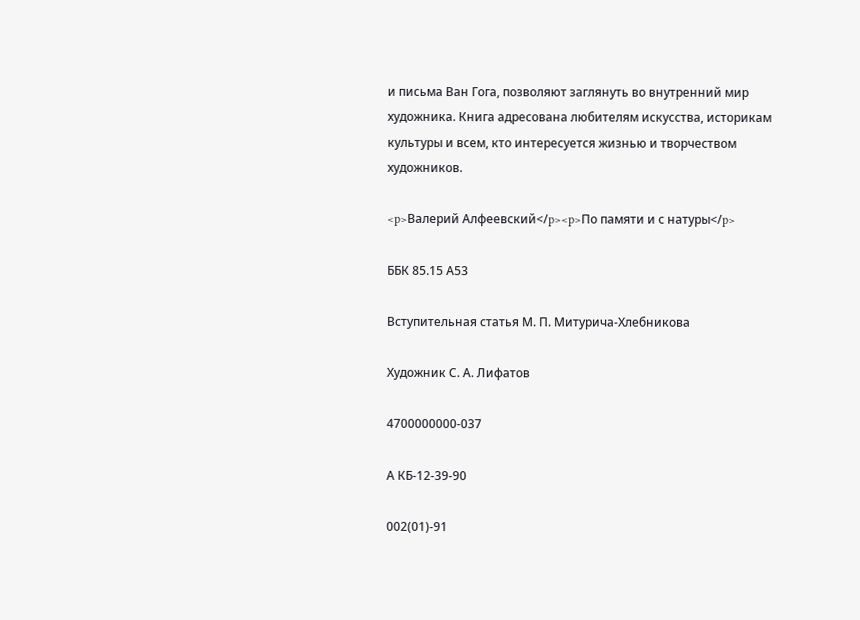и письма Ван Гога, позволяют заглянуть во внутренний мир художника. Книга адресована любителям искусства, историкам культуры и всем, кто интересуется жизнью и творчеством художников.

<p>Валерий Алфеевский</p><p>По памяти и с натуры</p>

ББК 85.15 А53

Вступительная статья М. П. Митурича-Хлебникова

Художник С. А. Лифатов

4700000000-037

А КБ-12-39-90

002(01)-91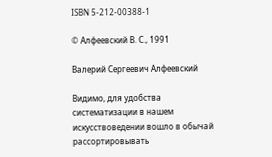ISBN 5-212-00388-1

© Алфеевский В. С., 1991

Валерий Сергеевич Алфеевский

Видимо, для удобства систематизации в нашем искусствоведении вошло в обычай рассортировывать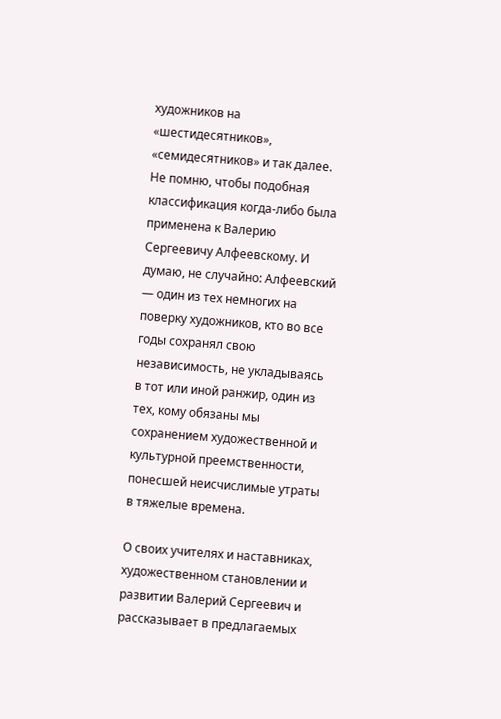художников на «шестидесятников», «семидесятников» и так далее. Не помню, чтобы подобная классификация когда-либо была применена к Валерию Сергеевичу Алфеевскому. И думаю, не случайно: Алфеевский — один из тех немногих на поверку художников, кто во все годы сохранял свою независимость, не укладываясь в тот или иной ранжир, один из тех, кому обязаны мы сохранением художественной и культурной преемственности, понесшей неисчислимые утраты в тяжелые времена.

О своих учителях и наставниках, художественном становлении и развитии Валерий Сергеевич и рассказывает в предлагаемых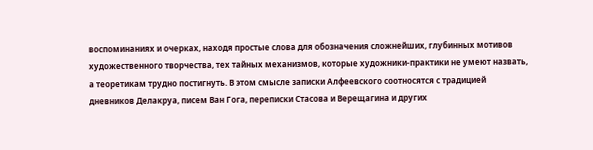воспоминаниях и очерках, находя простые слова для обозначения сложнейших, глубинных мотивов художественного творчества, тех тайных механизмов, которые художники-практики не умеют назвать, а теоретикам трудно постигнуть. В этом смысле записки Алфеевского соотносятся с традицией дневников Делакруа, писем Ван Гога, переписки Стасова и Верещагина и других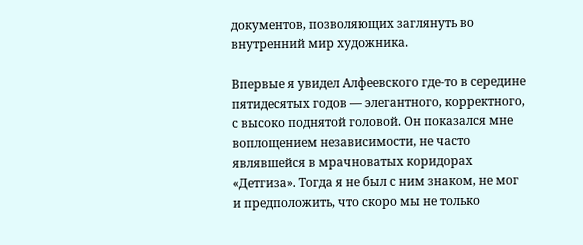документов, позволяющих заглянуть во внутренний мир художника.

Впервые я увидел Алфеевского где-то в середине пятидесятых годов — элегантного, корректного, с высоко поднятой головой. Он показался мне воплощением независимости, не часто являвшейся в мрачноватых коридорах «Детгиза». Тогда я не был с ним знаком, не мог и предположить, что скоро мы не только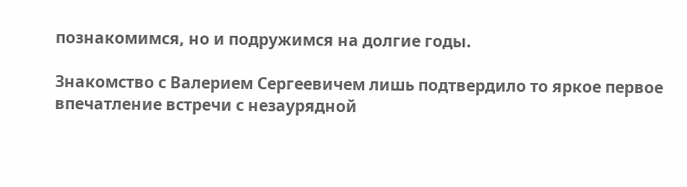познакомимся, но и подружимся на долгие годы.

Знакомство с Валерием Сергеевичем лишь подтвердило то яркое первое впечатление встречи с незаурядной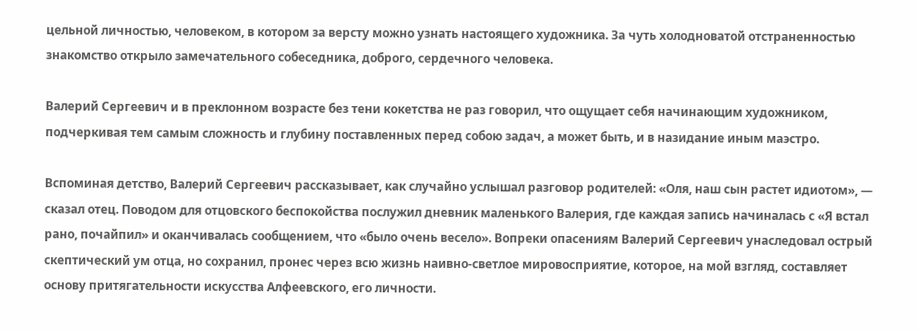цельной личностью, человеком, в котором за версту можно узнать настоящего художника. За чуть холодноватой отстраненностью знакомство открыло замечательного собеседника, доброго, сердечного человека.

Валерий Сергеевич и в преклонном возрасте без тени кокетства не раз говорил, что ощущает себя начинающим художником, подчеркивая тем самым сложность и глубину поставленных перед собою задач, а может быть, и в назидание иным маэстро.

Вспоминая детство, Валерий Сергеевич рассказывает, как случайно услышал разговор родителей: «Оля, наш сын растет идиотом», — сказал отец. Поводом для отцовского беспокойства послужил дневник маленького Валерия, где каждая запись начиналась с «Я встал рано, почайпил» и оканчивалась сообщением, что «было очень весело». Вопреки опасениям Валерий Сергеевич унаследовал острый скептический ум отца, но сохранил, пронес через всю жизнь наивно-светлое мировосприятие, которое, на мой взгляд, составляет основу притягательности искусства Алфеевского, его личности.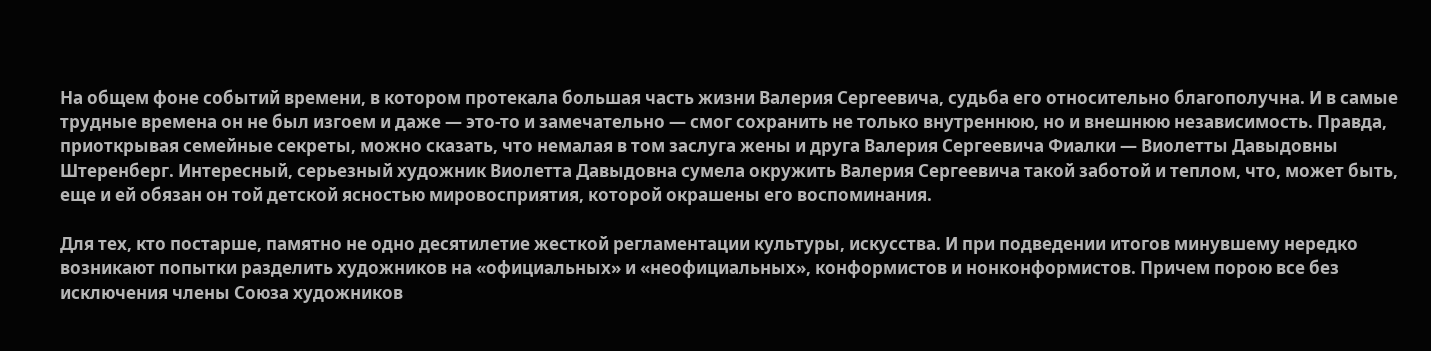На общем фоне событий времени, в котором протекала большая часть жизни Валерия Сергеевича, судьба его относительно благополучна. И в самые трудные времена он не был изгоем и даже — это-то и замечательно — смог сохранить не только внутреннюю, но и внешнюю независимость. Правда, приоткрывая семейные секреты, можно сказать, что немалая в том заслуга жены и друга Валерия Сергеевича Фиалки — Виолетты Давыдовны Штеренберг. Интересный, серьезный художник Виолетта Давыдовна сумела окружить Валерия Сергеевича такой заботой и теплом, что, может быть, еще и ей обязан он той детской ясностью мировосприятия, которой окрашены его воспоминания.

Для тех, кто постарше, памятно не одно десятилетие жесткой регламентации культуры, искусства. И при подведении итогов минувшему нередко возникают попытки разделить художников на «официальных» и «неофициальных», конформистов и нонконформистов. Причем порою все без исключения члены Союза художников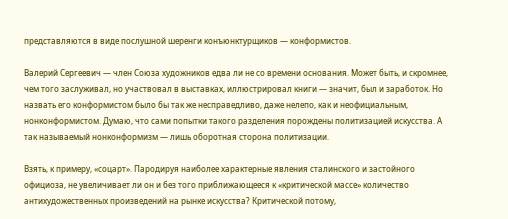представляются в виде послушной шеренги конъюнктурщиков — конформистов.

Валерий Сергеевич — член Союза художников едва ли не со времени основания. Может быть, и скромнее, чем того заслуживал, но участвовал в выставках, иллюстрировал книги — значит, был и заработок. Но назвать его конформистом было бы так же несправедливо, даже нелепо, как и неофициальным, нонконформистом. Думаю, что сами попытки такого разделения порождены политизацией искусства. А так называемый нонконформизм — лишь оборотная сторона политизации.

Взять, к примеру, «соцарт». Пародируя наиболее характерные явления сталинского и застойного официоза, не увеличивает ли он и без того приближающееся к «критической массе» количество антихудожественных произведений на рынке искусства? Критической потому,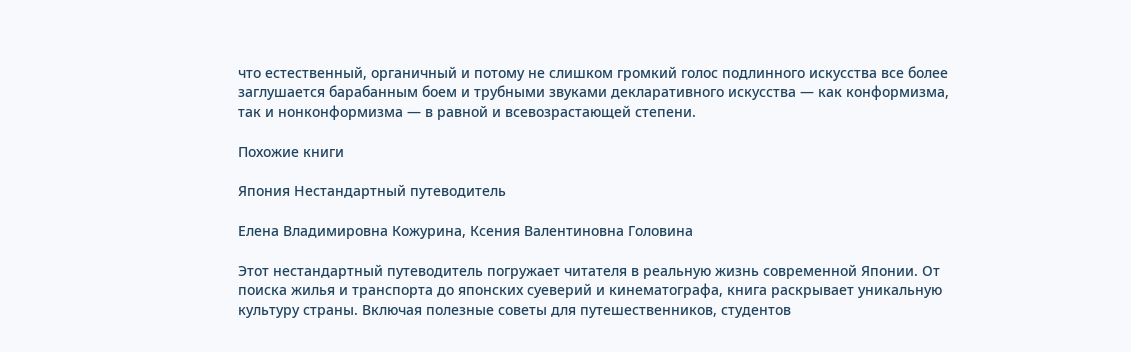что естественный, органичный и потому не слишком громкий голос подлинного искусства все более заглушается барабанным боем и трубными звуками декларативного искусства — как конформизма, так и нонконформизма — в равной и всевозрастающей степени.

Похожие книги

Япония Нестандартный путеводитель

Елена Владимировна Кожурина, Ксения Валентиновна Головина

Этот нестандартный путеводитель погружает читателя в реальную жизнь современной Японии. От поиска жилья и транспорта до японских суеверий и кинематографа, книга раскрывает уникальную культуру страны. Включая полезные советы для путешественников, студентов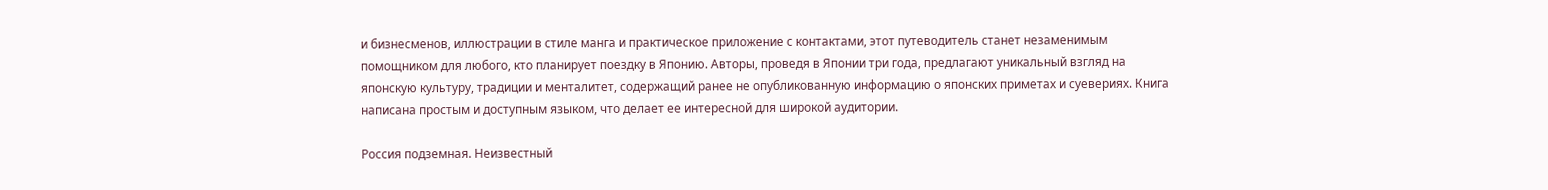и бизнесменов, иллюстрации в стиле манга и практическое приложение с контактами, этот путеводитель станет незаменимым помощником для любого, кто планирует поездку в Японию. Авторы, проведя в Японии три года, предлагают уникальный взгляд на японскую культуру, традиции и менталитет, содержащий ранее не опубликованную информацию о японских приметах и суевериях. Книга написана простым и доступным языком, что делает ее интересной для широкой аудитории.

Россия подземная. Неизвестный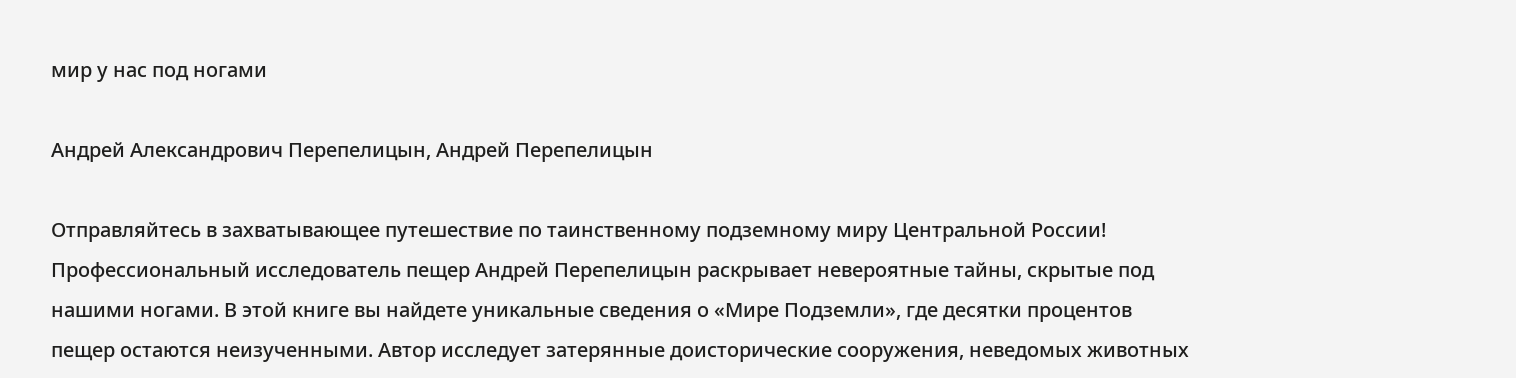мир у нас под ногами

Андрей Александрович Перепелицын, Андрей Перепелицын

Отправляйтесь в захватывающее путешествие по таинственному подземному миру Центральной России! Профессиональный исследователь пещер Андрей Перепелицын раскрывает невероятные тайны, скрытые под нашими ногами. В этой книге вы найдете уникальные сведения о «Мире Подземли», где десятки процентов пещер остаются неизученными. Автор исследует затерянные доисторические сооружения, неведомых животных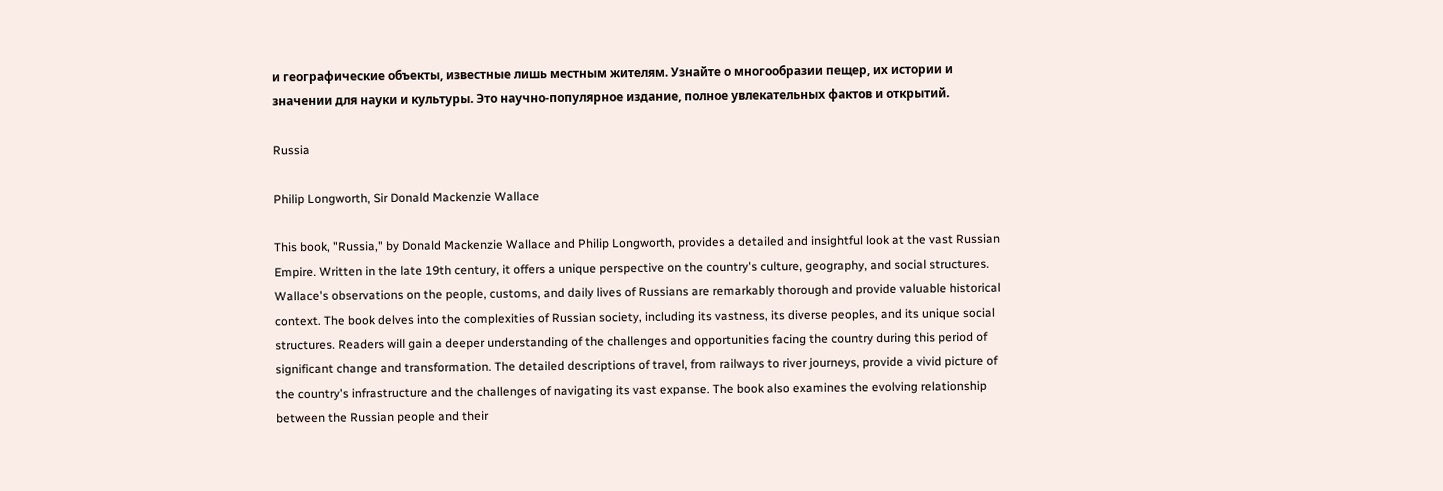и географические объекты, известные лишь местным жителям. Узнайте о многообразии пещер, их истории и значении для науки и культуры. Это научно-популярное издание, полное увлекательных фактов и открытий.

Russia

Philip Longworth, Sir Donald Mackenzie Wallace

This book, "Russia," by Donald Mackenzie Wallace and Philip Longworth, provides a detailed and insightful look at the vast Russian Empire. Written in the late 19th century, it offers a unique perspective on the country's culture, geography, and social structures. Wallace's observations on the people, customs, and daily lives of Russians are remarkably thorough and provide valuable historical context. The book delves into the complexities of Russian society, including its vastness, its diverse peoples, and its unique social structures. Readers will gain a deeper understanding of the challenges and opportunities facing the country during this period of significant change and transformation. The detailed descriptions of travel, from railways to river journeys, provide a vivid picture of the country's infrastructure and the challenges of navigating its vast expanse. The book also examines the evolving relationship between the Russian people and their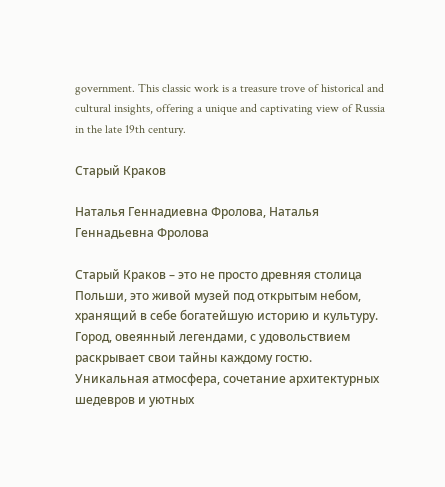government. This classic work is a treasure trove of historical and cultural insights, offering a unique and captivating view of Russia in the late 19th century.

Старый Краков

Наталья Геннадиевна Фролова, Наталья Геннадьевна Фролова

Старый Краков – это не просто древняя столица Польши, это живой музей под открытым небом, хранящий в себе богатейшую историю и культуру. Город, овеянный легендами, с удовольствием раскрывает свои тайны каждому гостю. Уникальная атмосфера, сочетание архитектурных шедевров и уютных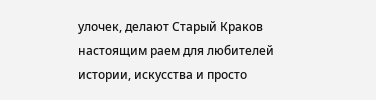улочек, делают Старый Краков настоящим раем для любителей истории, искусства и просто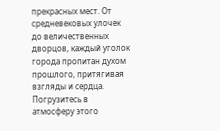прекрасных мест. От средневековых улочек до величественных дворцов, каждый уголок города пропитан духом прошлого, притягивая взгляды и сердца. Погрузитесь в атмосферу этого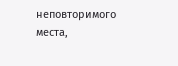неповторимого места,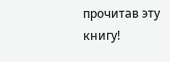прочитав эту книгу!